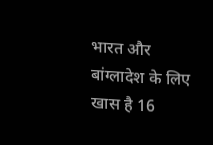भारत और बांग्लादेश के लिए खास है 16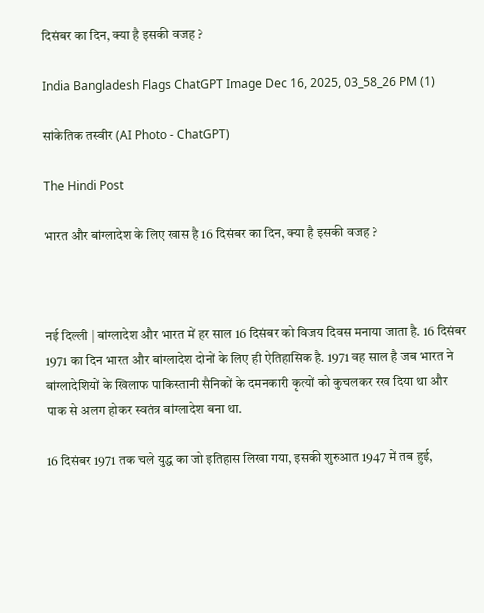दिसंबर का दिन, क्या है इसकी वजह ?

India Bangladesh Flags ChatGPT Image Dec 16, 2025, 03_58_26 PM (1)

सांकेतिक तस्वीर (AI Photo - ChatGPT)

The Hindi Post

भारत और बांग्लादेश के लिए खास है 16 दिसंबर का दिन, क्या है इसकी वजह ?



नई दिल्ली | बांग्लादेश और भारत में हर साल 16 दिसंबर को विजय दिवस मनाया जाता है. 16 दिसंबर 1971 का दिन भारत और बांग्लादेश दोनों के लिए ही ऐतिहासिक है. 1971 वह साल है जब भारत ने बांग्लादेशियों के खिलाफ पाकिस्तानी सैनिकों के दमनकारी कृत्यों को कुचलकर रख दिया था और पाक से अलग होकर स्वतंत्र बांग्लादेश बना था.

16 दिसंबर 1971 तक चले युद्ध का जो इतिहास लिखा गया, इसकी शुरुआत 1947 में तब हुई,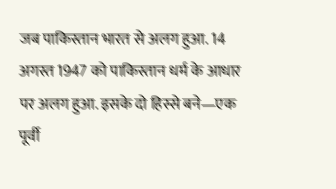जब पाकिस्तान भारत से अलग हुआ. 14 अगस्त 1947 को पाकिस्तान धर्म के आधार पर अलग हुआ. इसके दो हिस्से बने—एक पूर्वी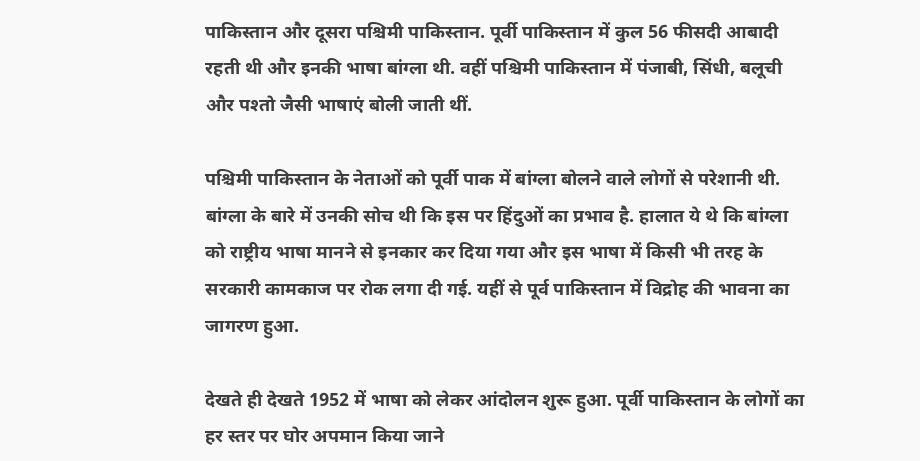पाकिस्तान और दूसरा पश्चिमी पाकिस्तान. पूर्वी पाकिस्तान में कुल 56 फीसदी आबादी रहती थी और इनकी भाषा बांग्ला थी. वहीं पश्चिमी पाकिस्तान में पंजाबी, सिंधी, बलूची और पश्तो जैसी भाषाएं बोली जाती थीं.

पश्चिमी पाकिस्तान के नेताओं को पूर्वी पाक में बांग्ला बोलने वाले लोगों से परेशानी थी. बांग्ला के बारे में उनकी सोच थी कि इस पर हिंदुओं का प्रभाव है. हालात ये थे कि बांग्ला को राष्ट्रीय भाषा मानने से इनकार कर दिया गया और इस भाषा में किसी भी तरह के सरकारी कामकाज पर रोक लगा दी गई. यहीं से पूर्व पाकिस्तान में विद्रोह की भावना का जागरण हुआ.

देखते ही देखते 1952 में भाषा को लेकर आंदोलन शुरू हुआ. पूर्वी पाकिस्तान के लोगों का हर स्तर पर घोर अपमान किया जाने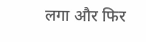लगा और फिर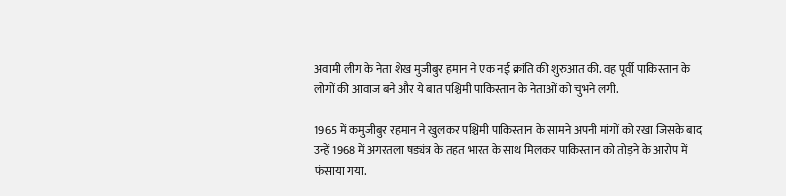अवामी लीग के नेता शेख मुजीबुर हमान ने एक नई क्रांति की शुरुआत की. वह पूर्वी पाकिस्तान के लोगों की आवाज बने और ये बात पश्चिमी पाकिस्तान के नेताओं को चुभने लगी.

1965 में कमुजीबुर रहमान ने खुलकर पश्चिमी पाकिस्तान के सामने अपनी मांगों को रखा जिसके बाद उन्हें 1968 में अगरतला षड्यंत्र के तहत भारत के साथ मिलकर पाकिस्तान को तोड़ने के आरोप में फंसाया गया.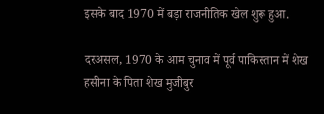इसके बाद 1970 में बड़ा राजनीतिक खेल शुरू हुआ.

दरअसल, 1970 के आम चुनाव में पूर्व पाकिस्तान में शेख हसीना के पिता शेख मुजीबुर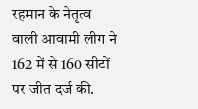रहमान के नेतृत्व वाली आवामी लीग ने 162 में से 160 सीटों पर जीत दर्ज की.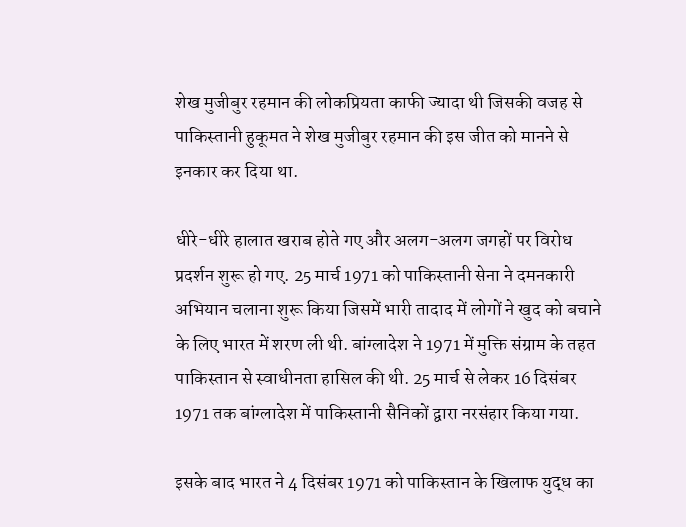शेख मुजीबुर रहमान की लोकप्रियता काफी ज्यादा थी जिसकी वजह से पाकिस्तानी हुकूमत ने शेख मुजीबुर रहमान की इस जीत को मानने से इनकार कर दिया था.

धीरे-धीरे हालात खराब होते गए और अलग-अलग जगहों पर विरोध प्रदर्शन शुरू हो गए. 25 मार्च 1971 को पाकिस्तानी सेना ने दमनकारी अभियान चलाना शुरू किया जिसमें भारी तादाद में लोगों ने खुद को बचाने के लिए भारत में शरण ली थी. बांग्लादेश ने 1971 में मुक्ति संग्राम के तहत पाकिस्तान से स्वाधीनता हासिल की थी. 25 मार्च से लेकर 16 दिसंबर 1971 तक बांग्लादेश में पाकिस्तानी सैनिकों द्वारा नरसंहार किया गया.

इसके बाद भारत ने 4 दिसंबर 1971 को पाकिस्तान के खिलाफ युद्ध का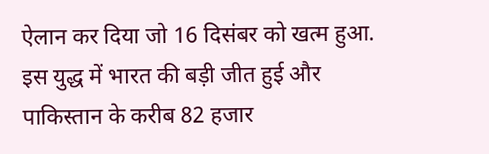ऐलान कर दिया जो 16 दिसंबर को खत्म हुआ. इस युद्ध में भारत की बड़ी जीत हुई और पाकिस्तान के करीब 82 हजार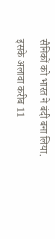सैनिकों को भारत ने बंदी बना लिया. इसके अलावा करीब 11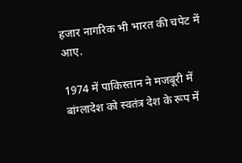हजार नागरिक भी भारत की चपेट में आए.

1974 में पाकिस्तान ने मजबूरी में बांग्लादेश को स्वतंत्र देश के रूप में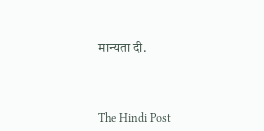मान्यता दी.




The Hindi Post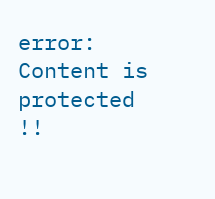error: Content is protected !!